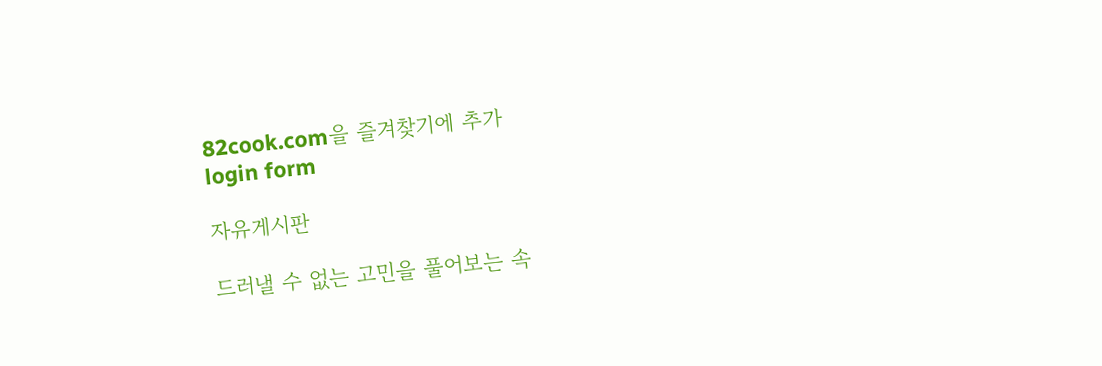82cook.com을 즐겨찾기에 추가
login form

자유게시판

드러낼 수 없는 고민을 풀어보는 속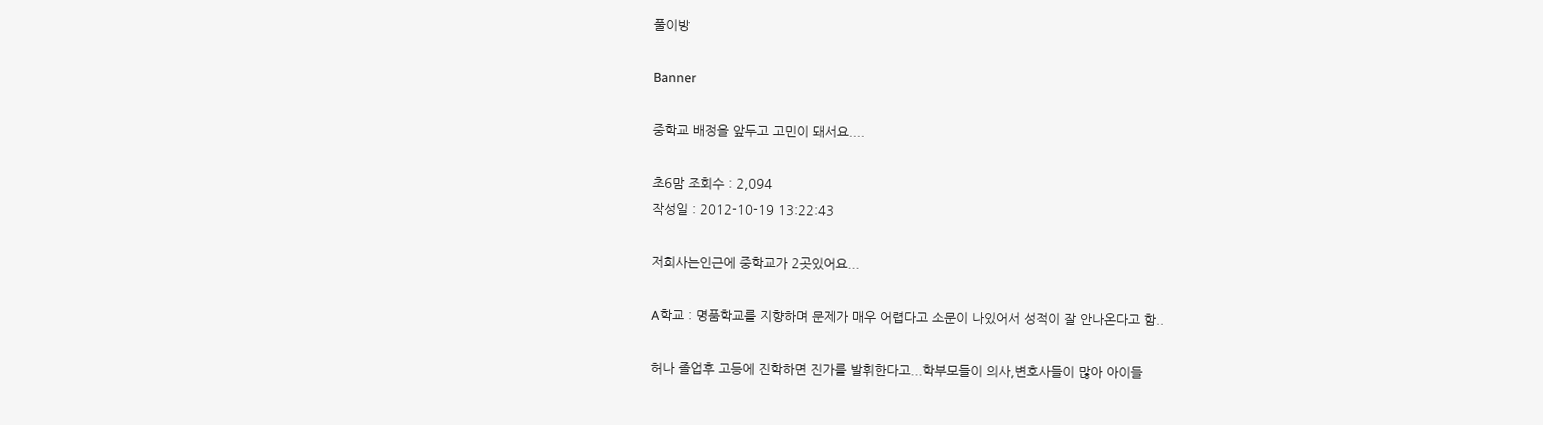풀이방

Banner

중학교 배정을 앞두고 고민이 돼서요....

초6맘 조회수 : 2,094
작성일 : 2012-10-19 13:22:43

저희사는인근에 중학교가 2곳있어요...

A학교 : 명품학교를 지향하며 문제가 매우 어렵다고 소문이 나있어서 성적이 잘 안나온다고 함..

허나 졸업후 고등에 진학하면 진가를 발휘한다고...학부모들이 의사,변호사들이 많아 아이들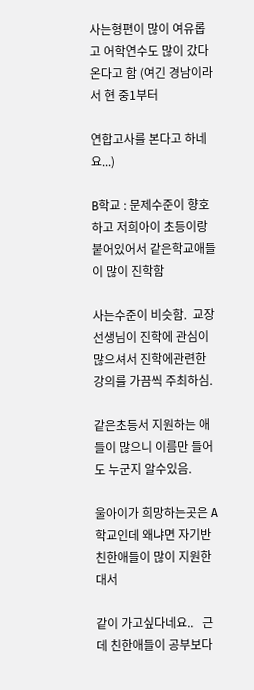사는형편이 많이 여유롭고 어학연수도 많이 갔다온다고 함 (여긴 경남이라서 현 중1부터

연합고사를 본다고 하네요...)

B학교 : 문제수준이 향호하고 저희아이 초등이랑 붙어있어서 같은학교애들이 많이 진학함

사는수준이 비슷함.  교장선생님이 진학에 관심이 많으셔서 진학에관련한 강의를 가끔씩 주최하심.

같은초등서 지원하는 애들이 많으니 이름만 들어도 누군지 알수있음.

울아이가 희망하는곳은 A학교인데 왜냐면 자기반 친한애들이 많이 지원한대서

같이 가고싶다네요..   근데 친한애들이 공부보다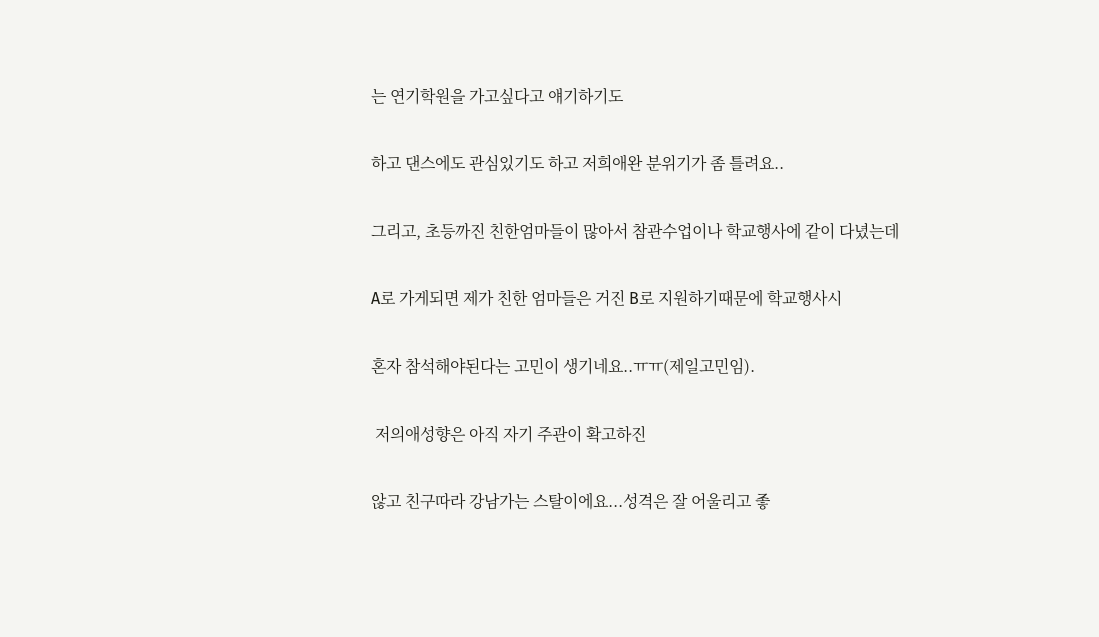는 연기학원을 가고싶다고 얘기하기도

하고 댄스에도 관심있기도 하고 저희애완 분위기가 좀 틀려요..

그리고, 초등까진 친한엄마들이 많아서 참관수업이나 학교행사에 같이 다녔는데

A로 가게되면 제가 친한 엄마들은 거진 B로 지원하기때문에 학교행사시

혼자 참석해야된다는 고민이 생기네요..ㅠㅠ(제일고민임).

 저의애성향은 아직 자기 주관이 확고하진

않고 친구따라 강남가는 스탈이에요...성격은 잘 어울리고 좋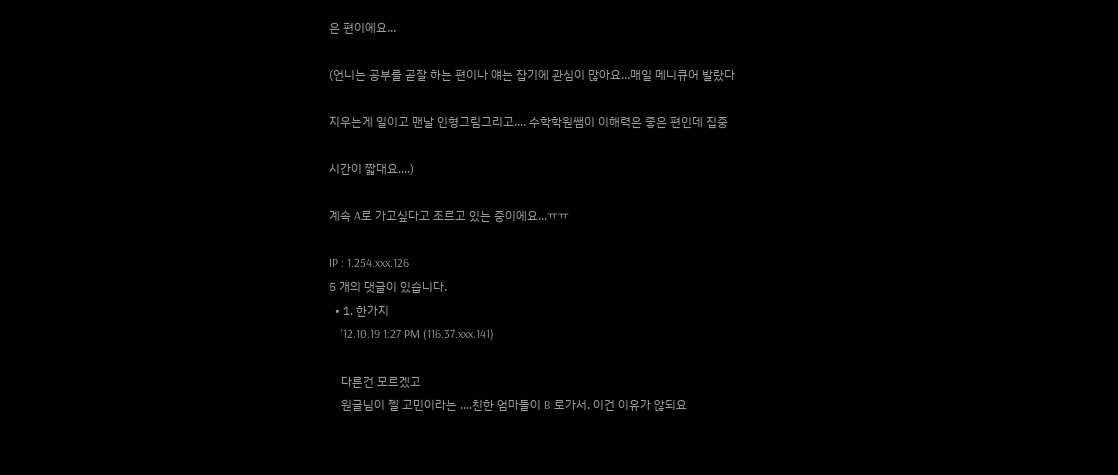은 편이에요...

(언니는 공부를 곧잘 하는 편이나 얘는 잡기에 관심이 많아요...매일 메니큐어 발랐다

지우는게 일이고 맨날 인형그림그리고.... 수학학원쌤이 이해력은 좋은 편인데 집중

시간이 짧대요....)

계속 A로 가고싶다고 조르고 있는 중이에요...ㅠㅠ

IP : 1.254.xxx.126
5 개의 댓글이 있습니다.
  • 1. 한가지
    '12.10.19 1:27 PM (116.37.xxx.141)

    다른건 모르겠고
    원글님이 젤 고민이라는 ....친한 엄마들이 B 로가서. 이건 이유가 않되요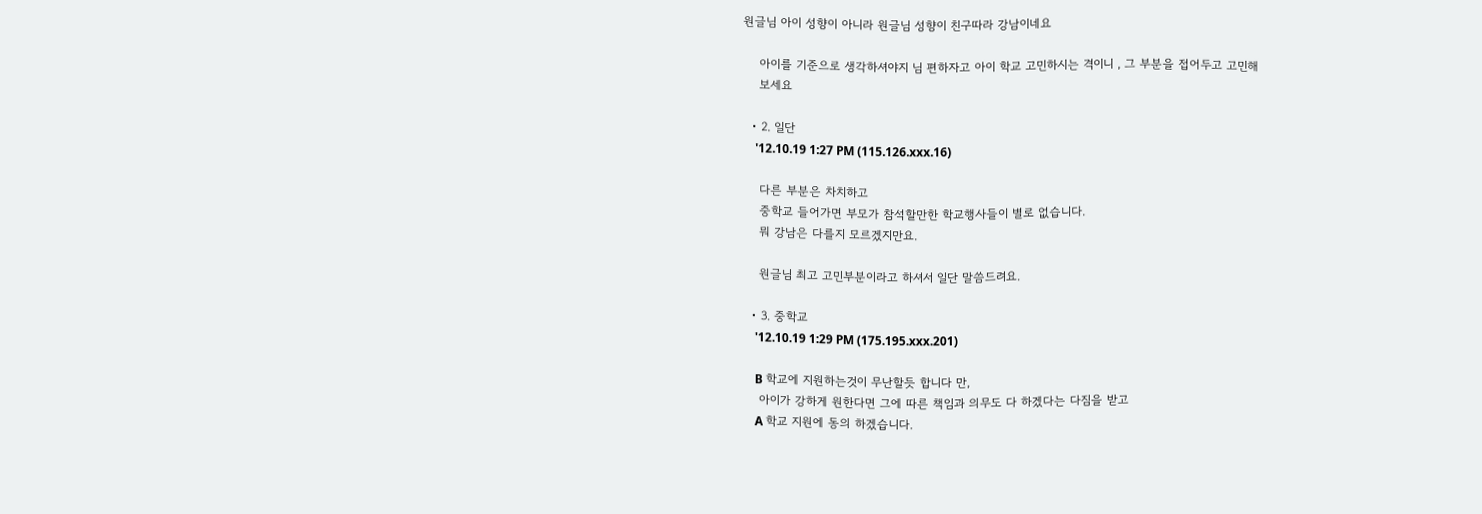원글님 아이 성향이 아니라 원글님 성향이 친구따라 강남이네요

    아이를 기준으로 생각하셔야지 님 편하자고 아이 학교 고민하시는 격이니 , 그 부분을 접어두고 고민해
    보세요

  • 2. 일단
    '12.10.19 1:27 PM (115.126.xxx.16)

    다른 부분은 차치하고
    중학교 들어가면 부모가 참석할만한 학교행사들이 별로 없습니다.
    뭐 강남은 다를지 모르겠지만요.

    원글님 최고 고민부분이라고 하셔서 일단 말씀드려요.

  • 3. 중학교
    '12.10.19 1:29 PM (175.195.xxx.201)

    B 학교에 지원하는것이 무난할듯 합니다 만,
    아이가 강하게 원한다면 그에 따른 책임과 의무도 다 하겠다는 다짐을 받고
    A 학교 지원에 동의 하겠습니다.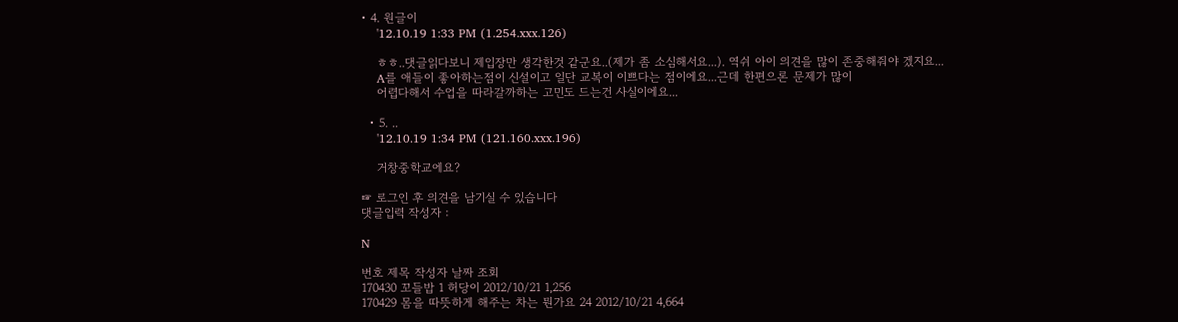• 4. 원글이
    '12.10.19 1:33 PM (1.254.xxx.126)

    ㅎㅎ..댓글읽다보니 제입장만 생각한것 같군요..(제가 좀 소심해서요...). 역쉬 아이 의견을 많이 존중해줘야 겠지요...
    A를 애들이 좋아하는점이 신설이고 일단 교복이 이쁘다는 점이에요...근데 한편으론 문제가 많이
    어렵다해서 수업을 따라갈까하는 고민도 드는건 사실이에요...

  • 5. ..
    '12.10.19 1:34 PM (121.160.xxx.196)

    거창중학교에요?

☞ 로그인 후 의견을 남기실 수 있습니다
댓글입력 작성자 :

N

번호 제목 작성자 날짜 조회
170430 꼬들밥 1 허당이 2012/10/21 1,256
170429 몸을 따뜻하게 해주는 차는 뭔가요 24 2012/10/21 4,664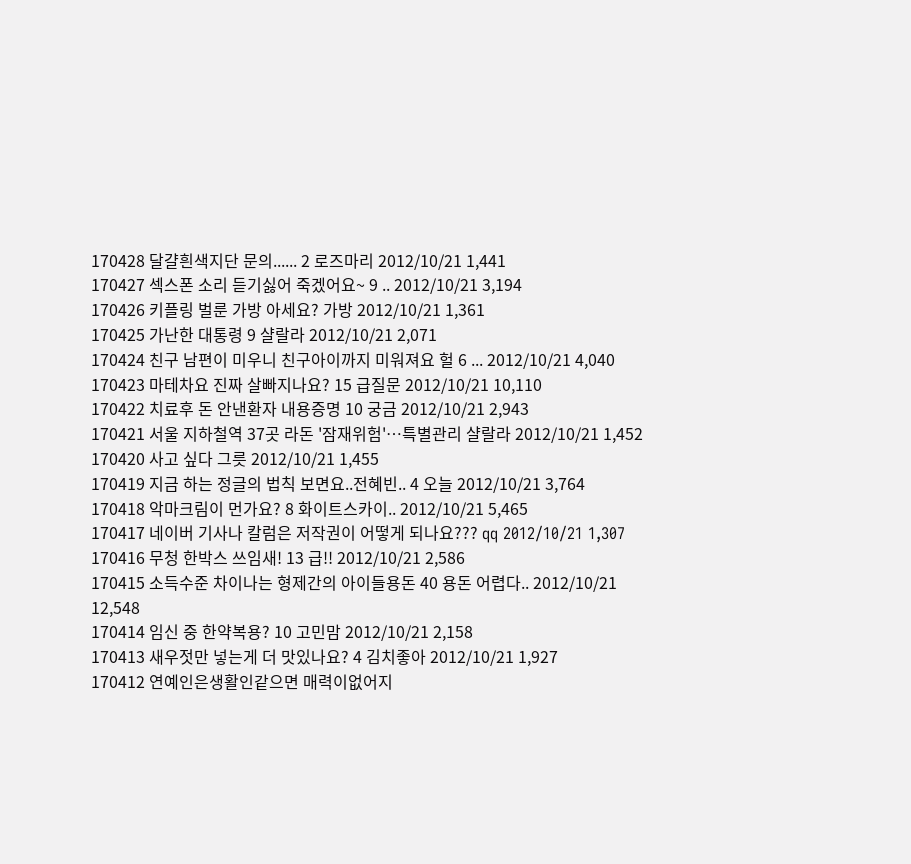170428 달걀흰색지단 문의...... 2 로즈마리 2012/10/21 1,441
170427 섹스폰 소리 듣기싫어 죽겠어요~ 9 .. 2012/10/21 3,194
170426 키플링 벌룬 가방 아세요? 가방 2012/10/21 1,361
170425 가난한 대통령 9 샬랄라 2012/10/21 2,071
170424 친구 남편이 미우니 친구아이까지 미워져요 헐 6 ... 2012/10/21 4,040
170423 마테차요 진짜 살빠지나요? 15 급질문 2012/10/21 10,110
170422 치료후 돈 안낸환자 내용증명 10 궁금 2012/10/21 2,943
170421 서울 지하철역 37곳 라돈 '잠재위험'…특별관리 샬랄라 2012/10/21 1,452
170420 사고 싶다 그릇 2012/10/21 1,455
170419 지금 하는 정글의 법칙 보면요..전혜빈.. 4 오늘 2012/10/21 3,764
170418 악마크림이 먼가요? 8 화이트스카이.. 2012/10/21 5,465
170417 네이버 기사나 칼럼은 저작권이 어떻게 되나요??? qq 2012/10/21 1,307
170416 무청 한박스 쓰임새! 13 급!! 2012/10/21 2,586
170415 소득수준 차이나는 형제간의 아이들용돈 40 용돈 어렵다.. 2012/10/21 12,548
170414 임신 중 한약복용? 10 고민맘 2012/10/21 2,158
170413 새우젓만 넣는게 더 맛있나요? 4 김치좋아 2012/10/21 1,927
170412 연예인은생활인같으면 매력이없어지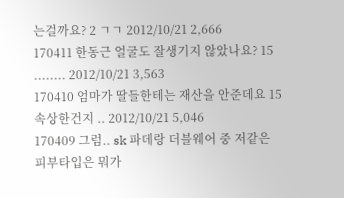는걸까요? 2 ㄱㄱ 2012/10/21 2,666
170411 한동근 얼굴도 잘생기지 않았나요? 15 ........ 2012/10/21 3,563
170410 엄마가 딸들한테는 재산을 안준데요 15 속상한건지 .. 2012/10/21 5,046
170409 그럼.. sk 파데랑 더블웨어 중 저같은 피부타입은 뭐가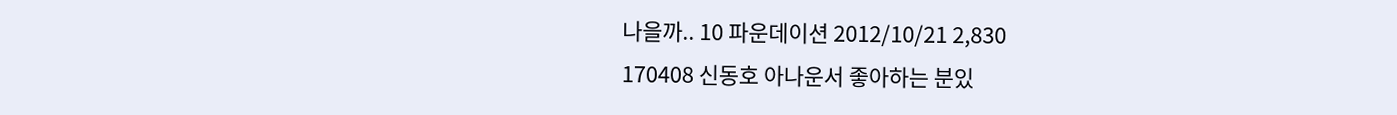나을까.. 10 파운데이션 2012/10/21 2,830
170408 신동호 아나운서 좋아하는 분있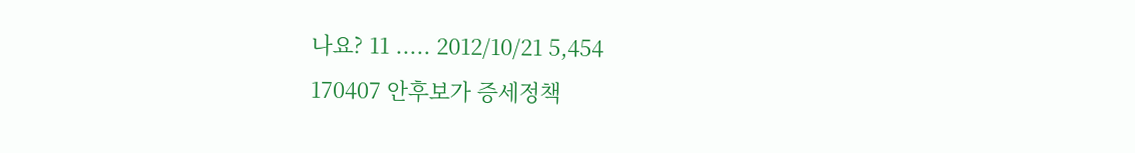나요? 11 ..... 2012/10/21 5,454
170407 안후보가 증세정책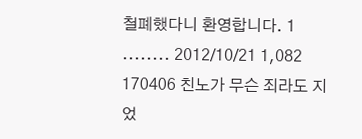철폐했다니 환영합니다. 1 ........ 2012/10/21 1,082
170406 친노가 무슨 죄라도 지었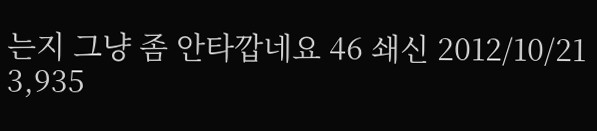는지 그냥 좀 안타깝네요 46 쇄신 2012/10/21 3,935